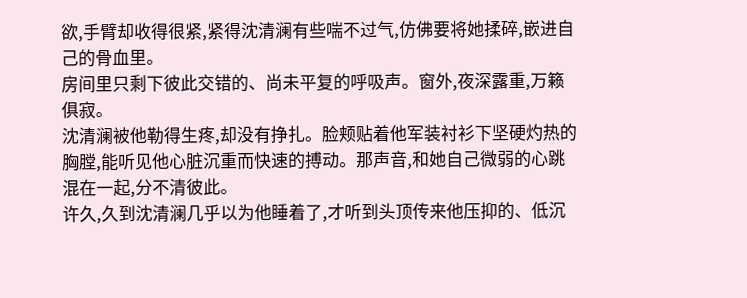欲,手臂却收得很紧,紧得沈清澜有些喘不过气,仿佛要将她揉碎,嵌进自己的骨血里。
房间里只剩下彼此交错的、尚未平复的呼吸声。窗外,夜深露重,万籁俱寂。
沈清澜被他勒得生疼,却没有挣扎。脸颊贴着他军装衬衫下坚硬灼热的胸膛,能听见他心脏沉重而快速的搏动。那声音,和她自己微弱的心跳混在一起,分不清彼此。
许久,久到沈清澜几乎以为他睡着了,才听到头顶传来他压抑的、低沉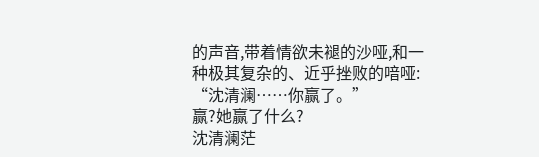的声音,带着情欲未褪的沙哑,和一种极其复杂的、近乎挫败的喑哑:
“沈清澜……你赢了。”
赢?她赢了什么?
沈清澜茫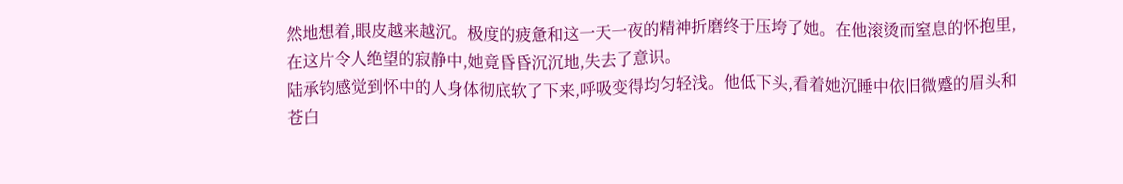然地想着,眼皮越来越沉。极度的疲惫和这一天一夜的精神折磨终于压垮了她。在他滚烫而窒息的怀抱里,在这片令人绝望的寂静中,她竟昏昏沉沉地,失去了意识。
陆承钧感觉到怀中的人身体彻底软了下来,呼吸变得均匀轻浅。他低下头,看着她沉睡中依旧微蹙的眉头和苍白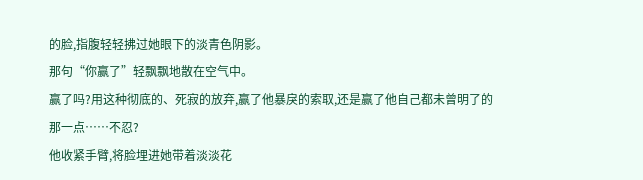的脸,指腹轻轻拂过她眼下的淡青色阴影。
那句“你赢了”轻飘飘地散在空气中。
赢了吗?用这种彻底的、死寂的放弃,赢了他暴戾的索取,还是赢了他自己都未曾明了的那一点……不忍?
他收紧手臂,将脸埋进她带着淡淡花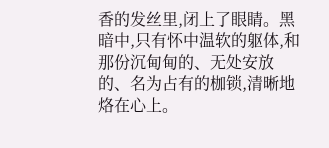香的发丝里,闭上了眼睛。黑暗中,只有怀中温软的躯体,和那份沉甸甸的、无处安放的、名为占有的枷锁,清晰地烙在心上。